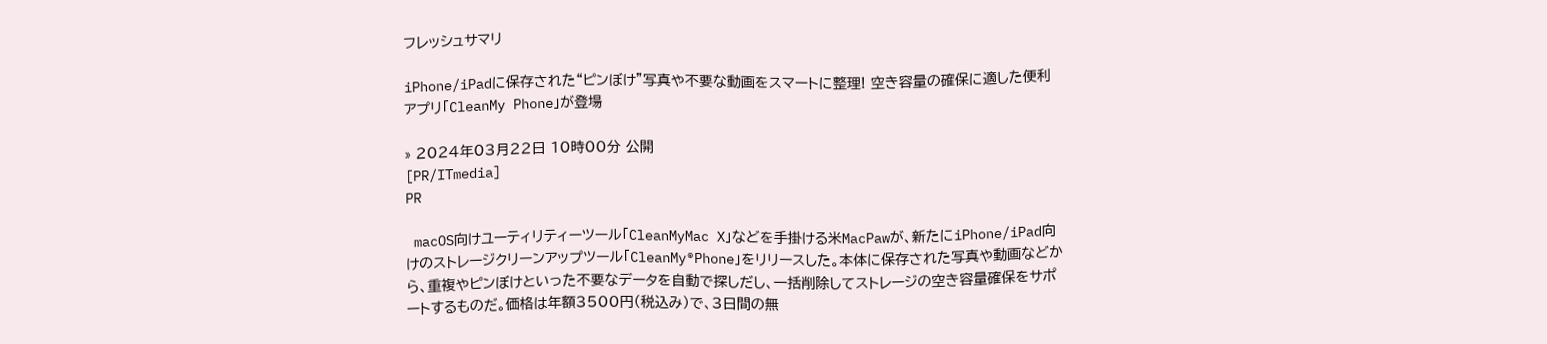フレッシュサマリ

iPhone/iPadに保存された“ピンぼけ”写真や不要な動画をスマートに整理! 空き容量の確保に適した便利アプリ「CleanMy Phone」が登場

» 2024年03月22日 10時00分 公開
[PR/ITmedia]
PR

 macOS向けユーティリティーツール「CleanMyMac X」などを手掛ける米MacPawが、新たにiPhone/iPad向けのストレージクリーンアップツール「CleanMy®Phone」をリリースした。本体に保存された写真や動画などから、重複やピンぼけといった不要なデータを自動で探しだし、一括削除してストレージの空き容量確保をサポートするものだ。価格は年額3500円(税込み)で、3日間の無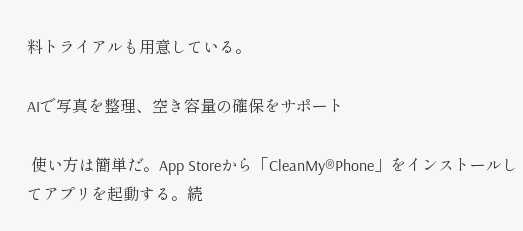料トライアルも用意している。

AIで写真を整理、空き容量の確保をサポート

 使い方は簡単だ。App Storeから「CleanMy®Phone」をインストールしてアプリを起動する。続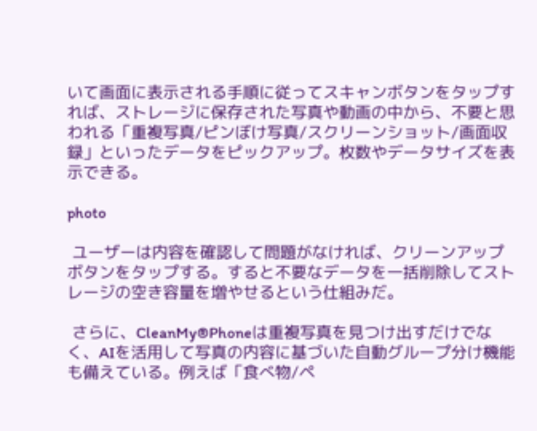いて画面に表示される手順に従ってスキャンボタンをタップすれば、ストレージに保存された写真や動画の中から、不要と思われる「重複写真/ピンぼけ写真/スクリーンショット/画面収録」といったデータをピックアップ。枚数やデータサイズを表示できる。

photo

 ユーザーは内容を確認して問題がなければ、クリーンアップボタンをタップする。すると不要なデータを一括削除してストレージの空き容量を増やせるという仕組みだ。

 さらに、CleanMy®Phoneは重複写真を見つけ出すだけでなく、AIを活用して写真の内容に基づいた自動グループ分け機能も備えている。例えば「食べ物/ペ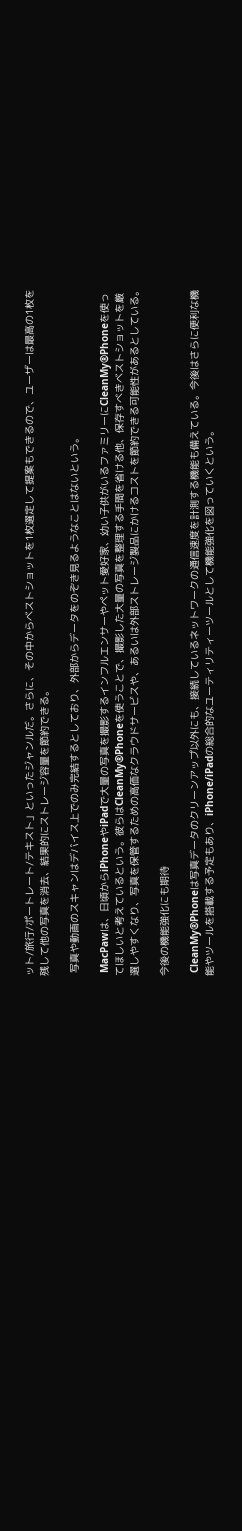ット/旅行/ポートレート/テキスト」といったジャンルだ。さらに、その中からベストショットを1枚選定して提案もできるので、ユーザーは最高の1枚を残して他の写真を消去、結果的にストレージ容量を節約できる。

 写真や動画のスキャンはデバイス上でのみ完結するとしており、外部からデータをのぞき見るようなことはないという。

 MacPawは、日頃からiPhoneやiPadで大量の写真を撮影するインフルエンサーやペット愛好家、幼い子供がいるファミリーにCleanMy®Phoneを使ってほしいと考えているという。彼らはCleanMy®Phoneを使うことで、撮影した大量の写真を整理する手間を省ける他、保存すべきベストショットを厳選しやすくなり、写真を保管するための高価なクラウドサービスや、あるいは外部ストレージ製品にかけるコストを節約できる可能性があるとしている。

今後の機能強化にも期待

 CleanMy®Phoneは写真データのクリーンアップ以外にも、接続しているネットワークの通信速度を計測する機能も備えている。今後はさらに便利な機能やツールを搭載する予定もあり、iPhone/iPadの総合的なユーティリティーツールとして機能強化を図っていくという。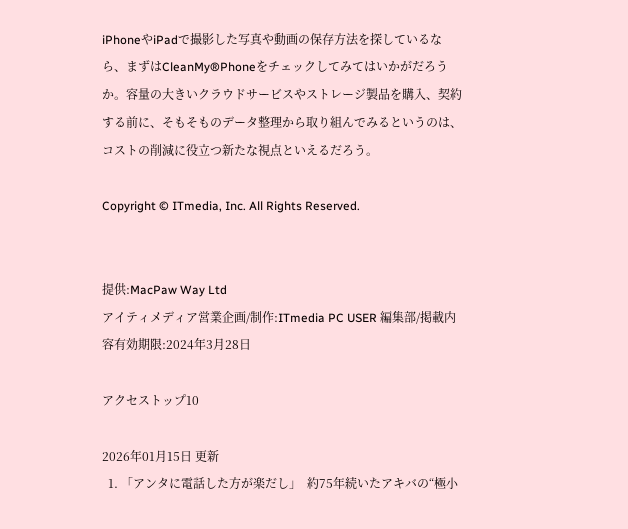iPhoneやiPadで撮影した写真や動画の保存方法を探しているなら、まずはCleanMy®Phoneをチェックしてみてはいかがだろうか。容量の大きいクラウドサービスやストレージ製品を購入、契約する前に、そもそものデータ整理から取り組んでみるというのは、コストの削減に役立つ新たな視点といえるだろう。

Copyright © ITmedia, Inc. All Rights Reserved.


提供:MacPaw Way Ltd
アイティメディア営業企画/制作:ITmedia PC USER 編集部/掲載内容有効期限:2024年3月28日

アクセストップ10

2026年01月15日 更新
  1. 「アンタに電話した方が楽だし」  約75年続いたアキバの“極小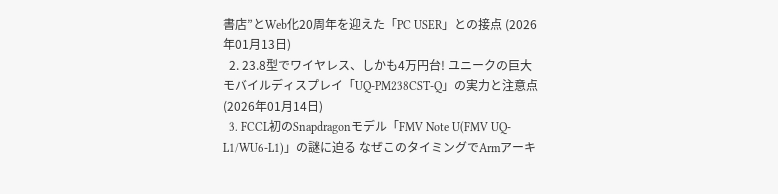書店”とWeb化20周年を迎えた「PC USER」との接点 (2026年01月13日)
  2. 23.8型でワイヤレス、しかも4万円台! ユニークの巨大モバイルディスプレイ「UQ-PM238CST-Q」の実力と注意点 (2026年01月14日)
  3. FCCL初のSnapdragonモデル「FMV Note U(FMV UQ-L1/WU6-L1)」の謎に迫る なぜこのタイミングでArmアーキ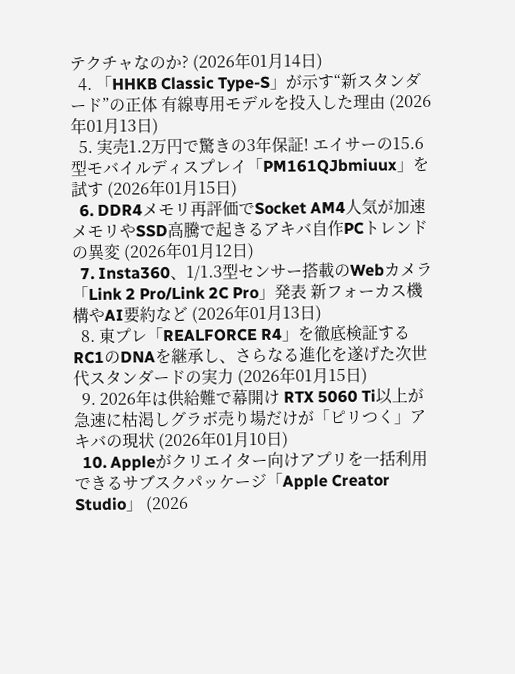テクチャなのか? (2026年01月14日)
  4. 「HHKB Classic Type-S」が示す“新スタンダード”の正体 有線専用モデルを投入した理由 (2026年01月13日)
  5. 実売1.2万円で驚きの3年保証! エイサーの15.6型モバイルディスプレイ「PM161QJbmiuux」を試す (2026年01月15日)
  6. DDR4メモリ再評価でSocket AM4人気が加速 メモリやSSD高騰で起きるアキバ自作PCトレンドの異変 (2026年01月12日)
  7. Insta360、1/1.3型センサー搭載のWebカメラ「Link 2 Pro/Link 2C Pro」発表 新フォーカス機構やAI要約など (2026年01月13日)
  8. 東プレ「REALFORCE R4」を徹底検証する RC1のDNAを継承し、さらなる進化を遂げた次世代スタンダードの実力 (2026年01月15日)
  9. 2026年は供給難で幕開け RTX 5060 Ti以上が急速に枯渇しグラボ売り場だけが「ピリつく」アキバの現状 (2026年01月10日)
  10. Appleがクリエイター向けアプリを一括利用できるサブスクパッケージ「Apple Creator Studio」 (2026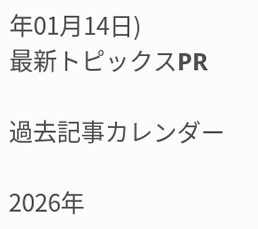年01月14日)
最新トピックスPR

過去記事カレンダー

2026年